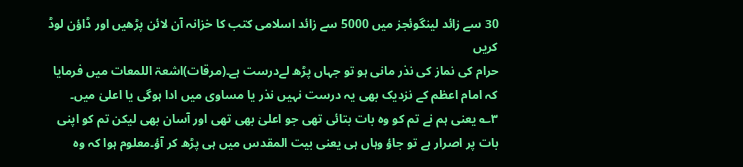30 سے زائد لینگوئجز میں 5000 سے زائد اسلامی کتب کا خزانہ آن لائن پڑھیں اور ڈاؤن لوڈ کریں
حرام کی نماز کی نذر مانی ہو تو جہاں پڑھ لےدرست ہے۔(مرقات)اشعۃ اللمعات میں فرمایا کہ امام اعظم کے نزدیک بھی یہ درست نہیں نذر یا مساوی میں ادا ہوگی یا اعلیٰ میں۔
۳؎ یعنی ہم نے تم کو وہ بات بتائی تھی جو اعلیٰ بھی تھی اور آسان بھی لیکن تم کو اپنی بات پر اصرار ہے تو جاؤ وہاں ہی یعنی بیت المقدس میں ہی پڑھ کر آؤ۔معلوم ہوا کہ وہ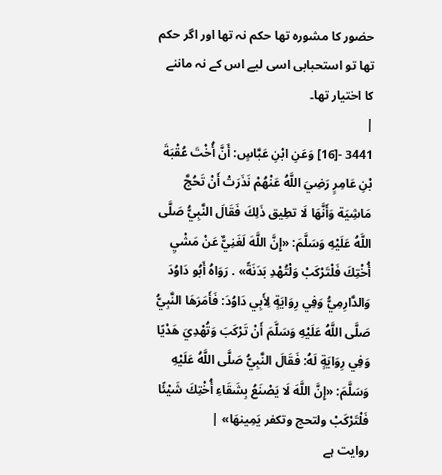حضور کا مشورہ تھا حکم نہ تھا اور اگر حکم تھا تو استحبابی اسی لیے اس کے نہ ماننے کا اختیار تھا۔
|
3441 -[16] وَعَنِ ابْنِ عَبَّاسٍ: أَنَّ أُخْتَ عُقْبَةَ بْنِ عَامِرٍ رَضِيَ اللَّهُ عَنْهُمْ نَذَرَتْ أَنْ تَحُجَّ مَاشِيَة وَأَنَّهَا لَا تطِيق ذَلِكَ فَقَالَ النَّبِيُّ صَلَّى اللَّهُ عَلَيْهِ وَسَلَّمَ: «إِنَّ اللَّهَ لَغَنِيٌّ عَنْ مَشْيِ أُخْتِكَ فَلْتَرْكَبْ وَلْتُهْدِ بَدَنَةً» . رَوَاهُ أَبُو دَاوُدَ وَالدَّارِمِيُّ وَفِي رِوَايَةٍ لِأَبِي دَاوُدَ: فَأَمَرَهَا النَّبِيُّ صَلَّى اللَّهُ عَلَيْهِ وَسَلَّمَ أَنْ تَرْكَبَ وَتُهْدِيَ هَدْيًا وَفِي رِوَايَةٍ لَهُ: فَقَالَ النَّبِيُّ صَلَّى اللَّهُ عَلَيْهِ وَسَلَّمَ: «إِنَّ اللَّهَ لَا يَصْنَعُ بِشَقَاءِ أُخْتِكَ شَيْئًا فَلْتَرْكَبْ ولتحج وتكفر يَمِينهَا» |
روایت ہے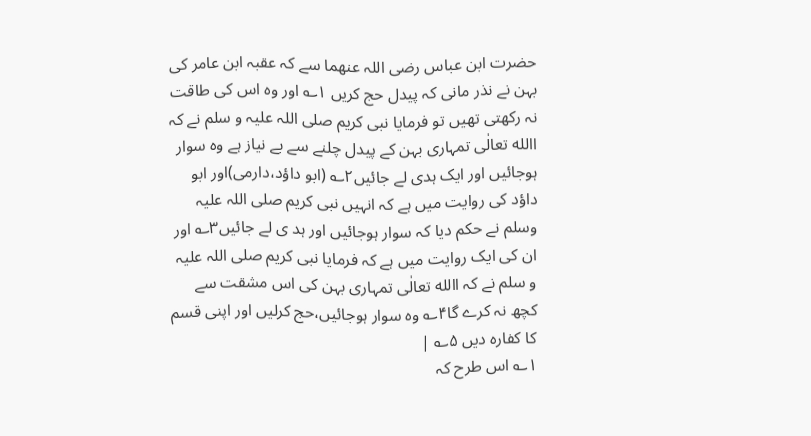حضرت ابن عباس رضی اللہ عنھما سے کہ عقبہ ابن عامر کی بہن نے نذر مانی کہ پیدل حج کریں ۱؎ اور وہ اس کی طاقت نہ رکھتی تھیں تو فرمایا نبی کریم صلی اللہ علیہ و سلم نے کہ االله تعالٰی تمہاری بہن کے پیدل چلنے سے بے نیاز ہے وہ سوار ہوجائیں اور ایک ہدی لے جائیں۲؎ (ابو داؤد،دارمی)اور ابو داؤد کی روایت میں ہے کہ انہیں نبی کریم صلی اللہ علیہ وسلم نے حکم دیا کہ سوار ہوجائیں اور ہد ی لے جائیں۳؎ اور ان کی ایک روایت میں ہے کہ فرمایا نبی کریم صلی اللہ علیہ و سلم نے کہ االله تعالٰی تمہاری بہن کی اس مشقت سے کچھ نہ کرے گا۴؎ وہ سوار ہوجائیں،حج کرلیں اور اپنی قسم کا کفارہ دیں ۵؎ |
۱؎ اس طرح کہ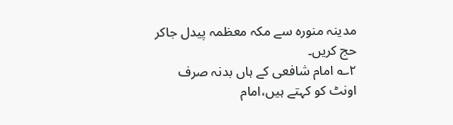مدینہ منورہ سے مکہ معظمہ پیدل جاکر حج کریں۔
۲؎ امام شافعی کے ہاں بدنہ صرف اونٹ کو کہتے ہیں،امام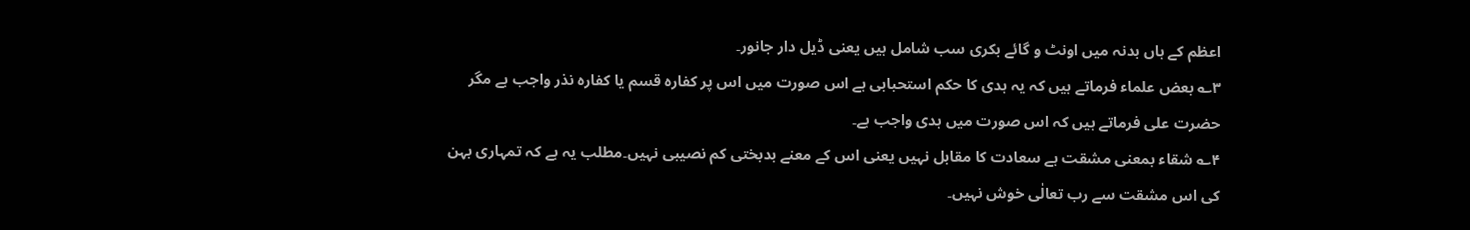اعظم کے ہاں بدنہ میں اونٹ و گائے بکری سب شامل ہیں یعنی ڈیل دار جانور۔
۳؎ بعض علماء فرماتے ہیں کہ یہ ہدی کا حکم استحبابی ہے اس صورت میں اس پر کفارہ قسم یا کفارہ نذر واجب ہے مگر حضرت علی فرماتے ہیں کہ اس صورت میں ہدی واجب ہے۔
۴؎ شقاء بمعنی مشقت ہے سعادت کا مقابل نہیں یعنی اس کے معنے بدبختی کم نصیبی نہیں۔مطلب یہ ہے کہ تمہاری بہن کی اس مشقت سے رب تعالٰی خوش نہیں۔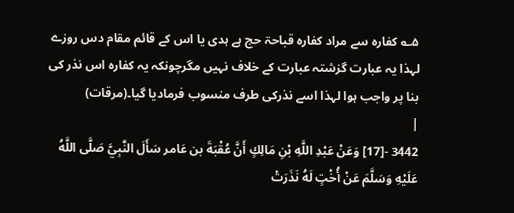۵؎ کفارہ سے مراد کفارہ قباحۃ حج ہے ہدی یا اس کے قائم مقام دس روزے لہذا یہ عبارت گزشتہ عبارت کے خلاف نہیں مگرچونکہ یہ کفارہ اس نذر کی بنا پر واجب ہوا لہذا اسے نذرکی طرف منسوب فرمادیا گیا۔(مرقات)
|
3442 -[17] وَعَنْ عَبْدِ اللَّهِ بْنِ مَالِكٍ أَنَّ عُقْبَةَ بن عَامر سَأَلَ النَّبِيَّ صَلَّى اللَّهُ عَلَيْهِ وَسَلَّمَ عَنْ أُخْتٍ لَهُ نَذَرَتْ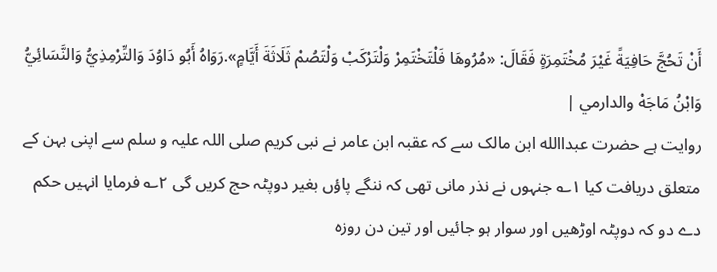أَنْ تَحُجَّ حَافِيَةً غَيْرَ مُخْتَمِرَةٍ فَقَالَ: «مُرُوهَا فَلْتَخْتَمِرْ وَلْتَرْكَبْ وَلْتَصُمْ ثَلَاثَةَ أَيَّامٍ».رَوَاهُ أَبُو دَاوُدَ وَالتِّرْمِذِيُّ وَالنَّسَائِيُّ وَابْنُ مَاجَهْ والدارمي |
روایت ہے حضرت عبداالله ابن مالک سے کہ عقبہ ابن عامر نے نبی کریم صلی اللہ علیہ و سلم سے اپنی بہن کے متعلق دریافت کیا ۱؎ جنہوں نے نذر مانی تھی کہ ننگے پاؤں بغیر دوپٹہ حج کریں گی ۲؎ فرمایا انہیں حکم دے دو کہ دوپٹہ اوڑھیں اور سوار ہو جائیں اور تین دن روزہ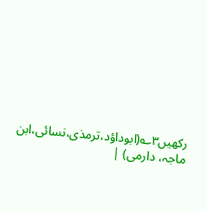رکھیں۳؎(ابوداؤد،ترمذی،نسائی،ابن ماجہ، دارمی) |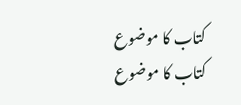کتاب کا موضوع
کتاب کا موضوع